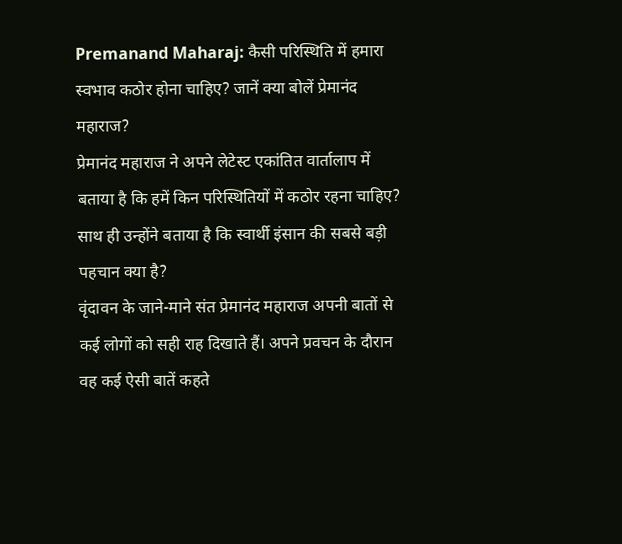Premanand Maharaj: कैसी परिस्थिति में हमारा स्वभाव कठोर होना चाहिए? जानें क्या बोलें प्रेमानंद महाराज?
प्रेमानंद महाराज ने अपने लेटेस्ट एकांतित वार्तालाप में बताया है कि हमें किन परिस्थितियों में कठोर रहना चाहिए? साथ ही उन्होंने बताया है कि स्वार्थी इंसान की सबसे बड़ी पहचान क्या है?
वृंदावन के जाने-माने संत प्रेमानंद महाराज अपनी बातों से कई लोगों को सही राह दिखाते हैं। अपने प्रवचन के दौरान वह कई ऐसी बातें कहते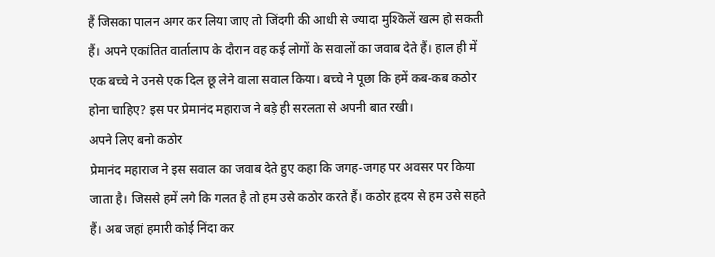हैं जिसका पालन अगर कर लिया जाए तो जिंदगी की आधी से ज्यादा मुश्किलें खत्म हो सकती हैं। अपने एकांतित वार्तालाप के दौरान वह कई लोगों के सवालों का जवाब देते हैं। हाल ही में एक बच्चे ने उनसे एक दिल छू लेने वाला सवाल किया। बच्चे ने पूछा कि हमें कब-कब कठोर होना चाहिए? इस पर प्रेमानंद महाराज ने बड़े ही सरलता से अपनी बात रखी।
अपने लिए बनो कठोर
प्रेमानंद महाराज ने इस सवाल का जवाब देते हुए कहा कि जगह-जगह पर अवसर पर किया जाता है। जिससे हमें लगे कि गलत है तो हम उसे कठोर करते हैं। कठोर हृदय से हम उसे सहते हैं। अब जहां हमारी कोई निंदा कर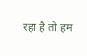रहा है तो हम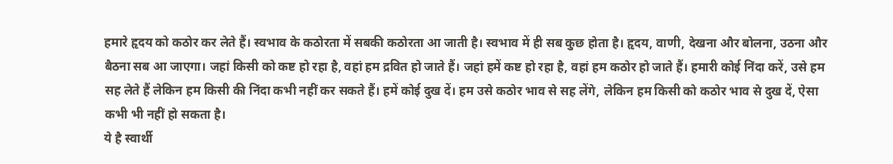हमारे हृदय को कठोर कर लेते हैं। स्वभाव के कठोरता में सबकी कठोरता आ जाती है। स्वभाव में ही सब कुछ होता है। हृदय, वाणी, देखना और बोलना, उठना और बैठना सब आ जाएगा। जहां किसी को कष्ट हो रहा है, वहां हम द्रवित हो जाते हैं। जहां हमें कष्ट हो रहा है, वहां हम कठोर हो जाते हैं। हमारी कोई निंदा करें, उसे हम सह लेते हैं लेकिन हम किसी की निंदा कभी नहीं कर सकते हैं। हमें कोई दुख दें। हम उसे कठोर भाव से सह लेंगे, लेकिन हम किसी को कठोर भाव से दुख दें, ऐसा कभी भी नहीं हो सकता है।
ये है स्वार्थी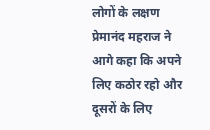लोगों के लक्षण
प्रेमानंद महराज ने आगे कहा कि अपने लिए कठोर रहो और दूसरों के लिए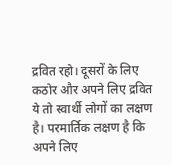द्रवित रहो। दूसरों के लिए कठोर और अपने लिए द्रवित ये तो स्वार्थी लोगों का लक्षण है। परमार्तिक लक्षण है कि अपने लिए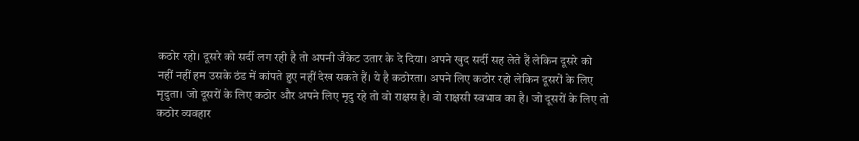कठोर रहो। दूसरे को सर्दी लग रही है तो अपनी जैकेट उतार के दे दिया। अपने खुद सर्दी सह लेते हैं लेकिन दूसरे को नहीं नहीं हम उसके ठंड में कांपते हुए नहीं देख सकते हैं। ये है कठोरता। अपने लिए कठोर रहो लेकिन दूसरों के लिए मृदुता। जो दूसरों के लिए कठोर और अपने लिए मृदु रहे तो वो राक्षस है। वो राक्षसी स्वभाव का है। जो दूसरों के लिए तो कठोर व्यवहार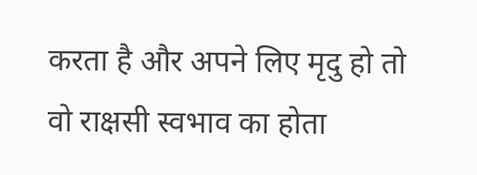करता है और अपने लिए मृदु हो तो वो राक्षसी स्वभाव का होता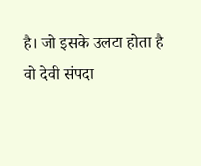है। जो इसके उलटा होता है वो देवी संपदा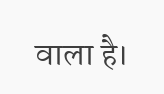वाला है।